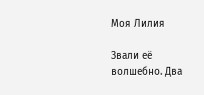Моя Лилия

Звали её волшебно. Два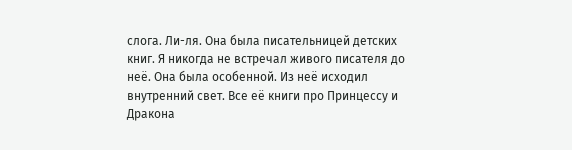слога. Ли-ля. Она была писательницей детских книг. Я никогда не встречал живого писателя до неё. Она была особенной. Из неё исходил внутренний свет. Все её книги про Принцессу и Дракона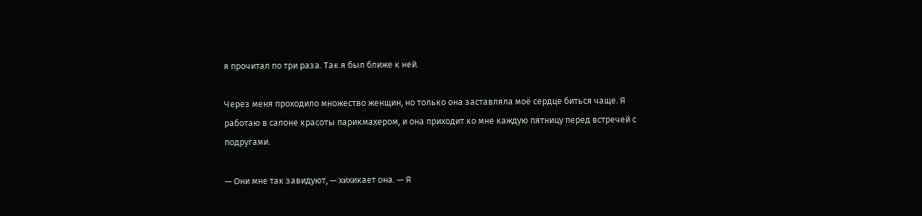я прочитал по три раза. Так я был ближе к ней.

Через меня проходило множество женщин, но только она заставляла моё сердце биться чаще. Я работаю в салоне красоты парикмахером, и она приходит ко мне каждую пятницу перед встречей с подругами.

— Они мне так завидуют, — хихикает она. — Я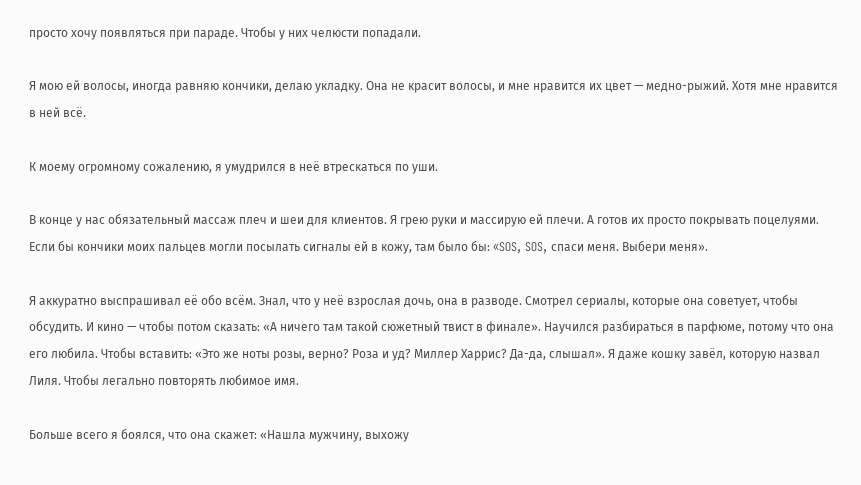просто хочу появляться при параде. Чтобы у них челюсти попадали.

Я мою ей волосы, иногда равняю кончики, делаю укладку. Она не красит волосы, и мне нравится их цвет — медно-рыжий. Хотя мне нравится в ней всё.

К моему огромному сожалению, я умудрился в неё втрескаться по уши.

В конце у нас обязательный массаж плеч и шеи для клиентов. Я грею руки и массирую ей плечи. А готов их просто покрывать поцелуями. Если бы кончики моих пальцев могли посылать сигналы ей в кожу, там было бы: «SOS, SOS, спаси меня. Выбери меня».

Я аккуратно выспрашивал её обо всём. Знал, что у неё взрослая дочь, она в разводе. Смотрел сериалы, которые она советует, чтобы обсудить. И кино — чтобы потом сказать: «А ничего там такой сюжетный твист в финале». Научился разбираться в парфюме, потому что она его любила. Чтобы вставить: «Это же ноты розы, верно? Роза и уд? Миллер Харрис? Да-да, слышал». Я даже кошку завёл, которую назвал Лиля. Чтобы легально повторять любимое имя.

Больше всего я боялся, что она скажет: «Нашла мужчину, выхожу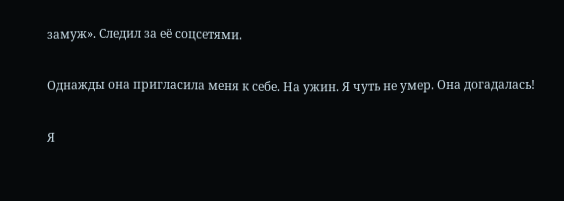замуж». Следил за её соцсетями.

Однажды она пригласила меня к себе. На ужин. Я чуть не умер. Она догадалась!

Я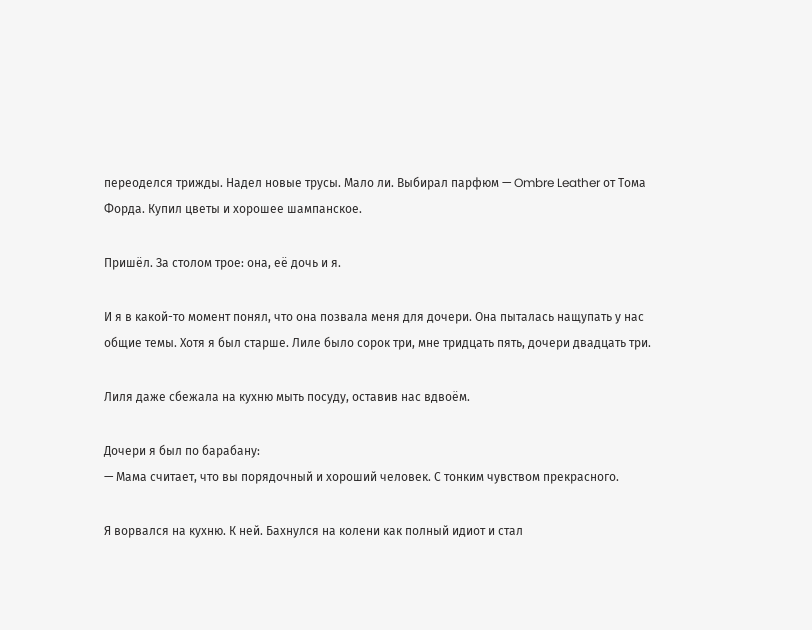переоделся трижды. Надел новые трусы. Мало ли. Выбирал парфюм — Ombre Leather от Тома Форда. Купил цветы и хорошее шампанское.

Пришёл. За столом трое: она, её дочь и я.

И я в какой-то момент понял, что она позвала меня для дочери. Она пыталась нащупать у нас общие темы. Хотя я был старше. Лиле было сорок три, мне тридцать пять, дочери двадцать три.

Лиля даже сбежала на кухню мыть посуду, оставив нас вдвоём.

Дочери я был по барабану:
— Мама считает, что вы порядочный и хороший человек. С тонким чувством прекрасного.

Я ворвался на кухню. К ней. Бахнулся на колени как полный идиот и стал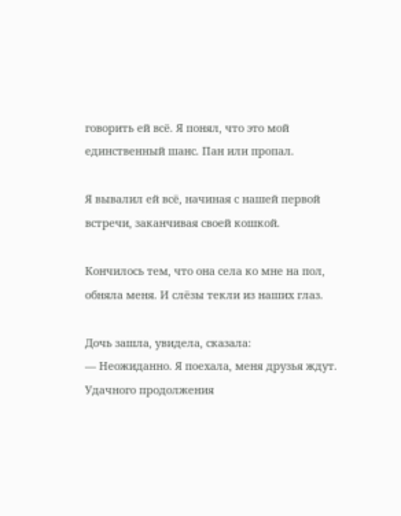говорить ей всё. Я понял, что это мой единственный шанс. Пан или пропал.

Я вывалил ей всё, начиная с нашей первой встречи, заканчивая своей кошкой.

Кончилось тем, что она села ко мне на пол, обняла меня. И слёзы текли из наших глаз.

Дочь зашла, увидела, сказала:
— Неожиданно. Я поехала, меня друзья ждут. Удачного продолжения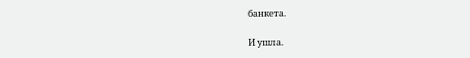банкета.

И ушла.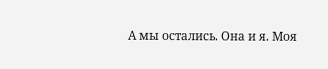А мы остались. Она и я. Моя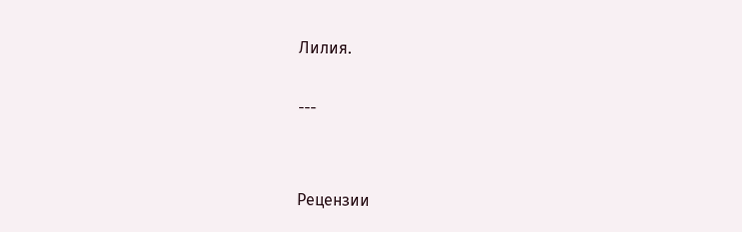Лилия.

---


Рецензии